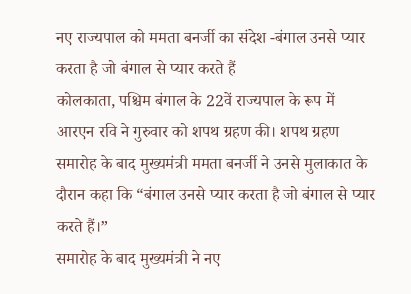नए राज्यपाल को ममता बनर्जी का संदेश -बंगाल उनसे प्यार करता है जो बंगाल से प्यार करते हैं
कोलकाता, पश्चिम बंगाल के 22वें राज्यपाल के रूप में आरएन रवि ने गुरुवार को शपथ ग्रहण की। शपथ ग्रहण समारोह के बाद मुख्यमंत्री ममता बनर्जी ने उनसे मुलाकात के दौरान कहा कि “बंगाल उनसे प्यार करता है जो बंगाल से प्यार करते हैं।”
समारोह के बाद मुख्यमंत्री ने नए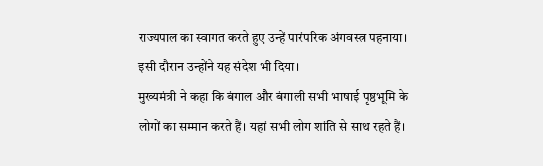राज्यपाल का स्वागत करते हुए उन्हें पारंपरिक अंगवस्त्र पहनाया। इसी दौरान उन्होंने यह संदेश भी दिया।
मुख्यमंत्री ने कहा कि बंगाल और बंगाली सभी भाषाई पृष्ठभूमि के लोगों का सम्मान करते हैं। यहां सभी लोग शांति से साथ रहते हैं।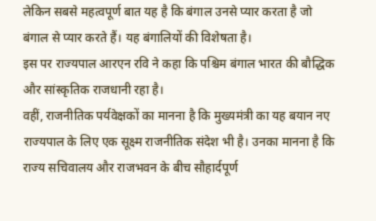लेकिन सबसे महत्वपूर्ण बात यह है कि बंगाल उनसे प्यार करता है जो बंगाल से प्यार करते हैं। यह बंगालियों की विशेषता है।
इस पर राज्यपाल आरएन रवि ने कहा कि पश्चिम बंगाल भारत की बौद्धिक और सांस्कृतिक राजधानी रहा है।
वहीं, राजनीतिक पर्यवेक्षकों का मानना है कि मुख्यमंत्री का यह बयान नए राज्यपाल के लिए एक सूक्ष्म राजनीतिक संदेश भी है। उनका मानना है कि राज्य सचिवालय और राजभवन के बीच सौहार्दपूर्ण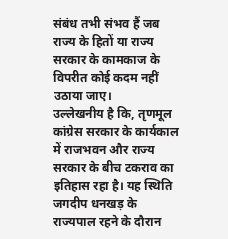संबंध तभी संभव हैं जब राज्य के हितों या राज्य सरकार के कामकाज के विपरीत कोई कदम नहीं उठाया जाए।
उल्लेखनीय है कि, तृणमूल कांग्रेस सरकार के कार्यकाल में राजभवन और राज्य सरकार के बीच टकराव का इतिहास रहा है। यह स्थिति जगदीप धनखड़ के राज्यपाल रहने के दौरान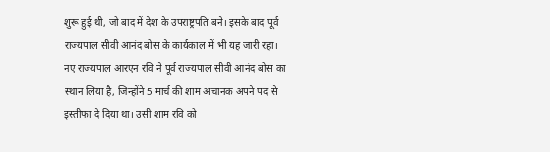शुरू हुई थी, जो बाद में देश के उपराष्ट्रपति बने। इसके बाद पूर्व राज्यपाल सीवी आनंद बोस के कार्यकाल में भी यह जारी रहा।
नए राज्यपाल आरएन रवि ने पूर्व राज्यपाल सीवी आनंद बोस का स्थान लिया है, जिन्होंने 5 मार्च की शाम अचानक अपने पद से इस्तीफा दे दिया था। उसी शाम रवि को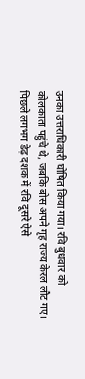उनका उत्तराधिकारी घोषित किया गया। रवि बुधवार को कोलकाता पहुंचे थे, जबकि बोस अपने गृह राज्य केरल लौट गए।
पिछले लगभग डेढ़ दशक में रवि दूसरे ऐसे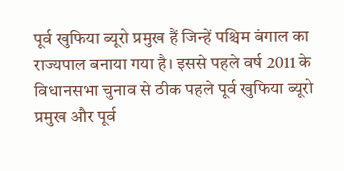पूर्व खुफिया ब्यूरो प्रमुख हैं जिन्हें पश्चिम बंगाल का राज्यपाल बनाया गया है। इससे पहले वर्ष 2011 के विधानसभा चुनाव से ठीक पहले पूर्व खुफिया ब्यूरो प्रमुख और पूर्व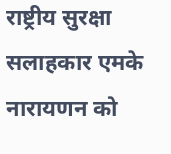राष्ट्रीय सुरक्षा सलाहकार एमके नारायणन को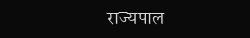राज्यपाल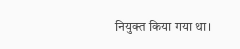नियुक्त किया गया था।